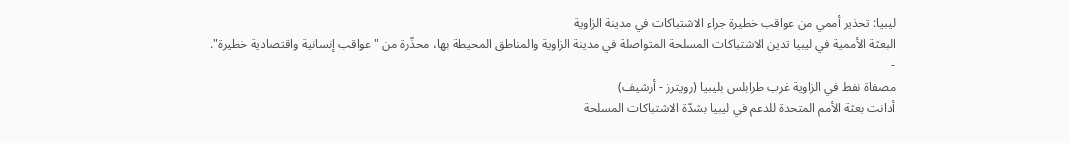ليبيا: تحذير أممي من عواقب خطيرة جراء الاشتباكات في مدينة الزاوية
البعثة الأممية في ليبيا تدين الاشتباكات المسلحة المتواصلة في مدينة الزاوية والمناطق المحيطة بها، محذّرة من "عواقب إنسانية واقتصادية خطيرة".
-
مصفاة نفط في الزاوية غرب طرابلس بليبيا (رويترز - أرشيف)
أدانت بعثة الأمم المتحدة للدعم في ليبيا بشدّة الاشتباكات المسلحة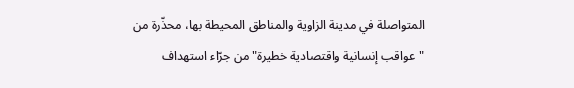المتواصلة في مدينة الزاوية والمناطق المحيطة بها، محذّرة من "عواقب إنسانية واقتصادية خطيرة" من جرّاء استهداف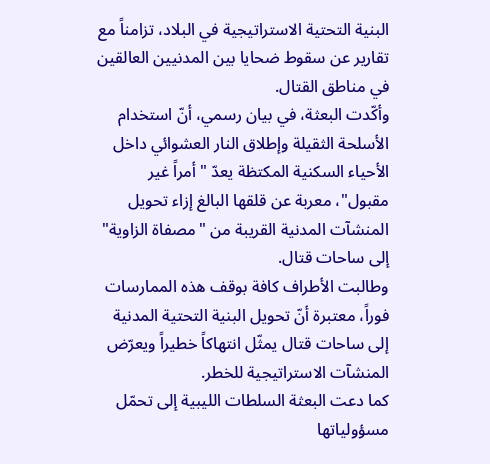البنية التحتية الاستراتيجية في البلاد، تزامناً مع تقارير عن سقوط ضحايا بين المدنيين العالقين في مناطق القتال.
وأكّدت البعثة، في بيان رسمي، أنّ استخدام الأسلحة الثقيلة وإطلاق النار العشوائي داخل الأحياء السكنية المكتظة يعدّ "أمراً غير مقبول"، معربة عن قلقها البالغ إزاء تحويل المنشآت المدنية القريبة من "مصفاة الزاوية" إلى ساحات قتال.
وطالبت الأطراف كافة بوقف هذه الممارسات فوراً، معتبرة أنّ تحويل البنية التحتية المدنية إلى ساحات قتال يمثّل انتهاكاً خطيراً ويعرّض المنشآت الاستراتيجية للخطر.
كما دعت البعثة السلطات الليبية إلى تحمّل مسؤولياتها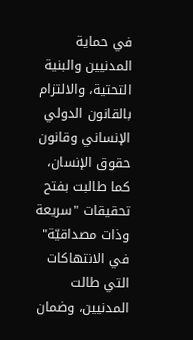في حماية المدنيين والبنية التحتية، والالتزام بالقانون الدولي الإنساني وقانون حقوق الإنسان، كما طالبت بفتح تحقيقات "سريعة وذات مصداقيّة" في الانتهاكات التي طالت المدنيين، وضمان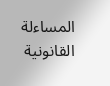المساءلة القانونية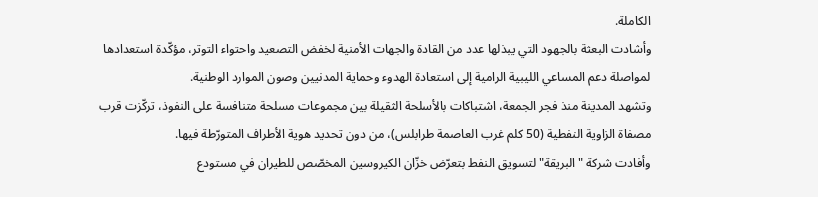الكاملة.
وأشادت البعثة بالجهود التي يبذلها عدد من القادة والجهات الأمنية لخفض التصعيد واحتواء التوتر، مؤكّدة استعدادها لمواصلة دعم المساعي الليبية الرامية إلى استعادة الهدوء وحماية المدنيين وصون الموارد الوطنية.
وتشهد المدينة منذ فجر الجمعة، اشتباكات بالأسلحة الثقيلة بين مجموعات مسلحة متنافسة على النفوذ، تركّزت قرب مصفاة الزاوية النفطية (50 كلم غرب العاصمة طرابلس)، من دون تحديد هوية الأطراف المتورّطة فيها.
وأفادت شركة "البريقة" لتسويق النفط بتعرّض خزّان الكيروسين المخصّص للطيران في مستودع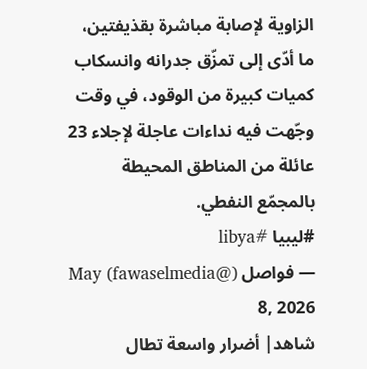الزاوية لإصابة مباشرة بقذيفتين، ما أدّى إلى تمزّق جدرانه وانسكاب كميات كبيرة من الوقود، في وقت وجّهت فيه نداءات عاجلة لإجلاء 23 عائلة من المناطق المحيطة بالمجمّع النفطي.
#ليبيا #libya
— فواصل (@fawaselmedia) May 8, 2026
شاهد| أضرار واسعة تطال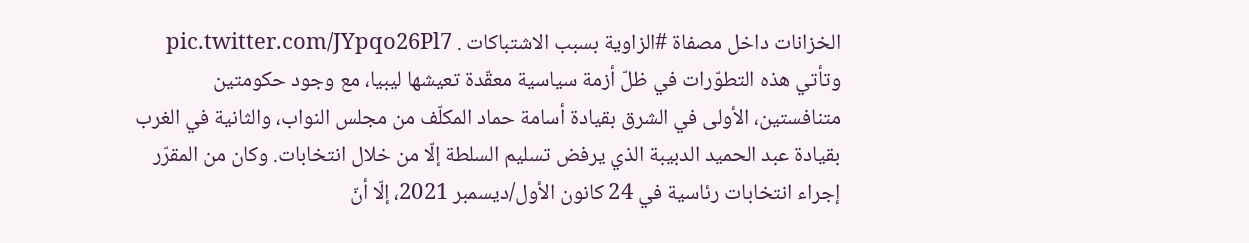الخزانات داخل مصفاة #الزاوية بسبب الاشتباكات . pic.twitter.com/JYpqo26Pl7
وتأتي هذه التطوّرات في ظلّ أزمة سياسية معقّدة تعيشها ليبيا، مع وجود حكومتين متنافستين، الأولى في الشرق بقيادة أسامة حماد المكلّف من مجلس النواب، والثانية في الغرب بقيادة عبد الحميد الدبيبة الذي يرفض تسليم السلطة إلّا من خلال انتخابات. وكان من المقرّر إجراء انتخابات رئاسية في 24 كانون الأول/ديسمبر 2021، إلّا أنّ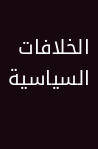الخلافات السياسية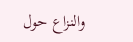والنزاع حول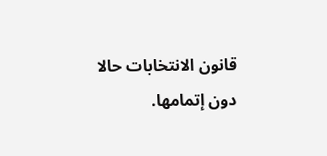قانون الانتخابات حالا دون إتمامها.